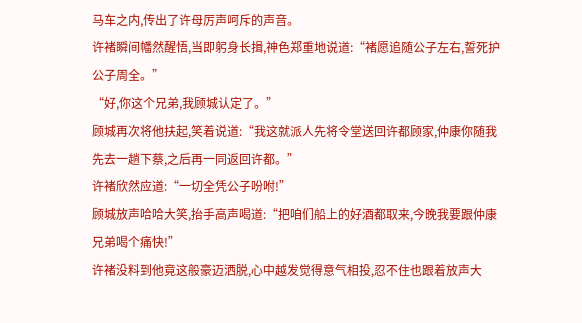马车之内,传出了许母厉声呵斥的声音。
许褚瞬间幡然醒悟,当即躬身长揖,神色郑重地说道:“褚愿追随公子左右,誓死护公子周全。”
“好,你这个兄弟,我顾城认定了。”
顾城再次将他扶起,笑着说道:“我这就派人先将令堂送回许都顾家,仲康你随我先去一趟下蔡,之后再一同返回许都。”
许褚欣然应道:“一切全凭公子吩咐!”
顾城放声哈哈大笑,抬手高声喝道:“把咱们船上的好酒都取来,今晚我要跟仲康兄弟喝个痛快!”
许褚没料到他竟这般豪迈洒脱,心中越发觉得意气相投,忍不住也跟着放声大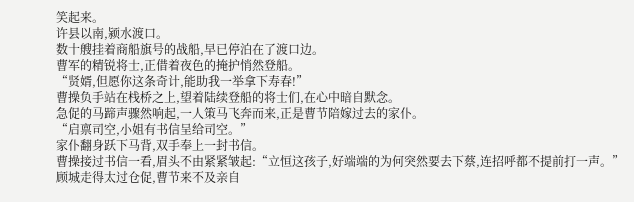笑起来。
许县以南,颍水渡口。
数十艘挂着商船旗号的战船,早已停泊在了渡口边。
曹军的精锐将士,正借着夜色的掩护悄然登船。
“贤婿,但愿你这条奇计,能助我一举拿下寿春!”
曹操负手站在栈桥之上,望着陆续登船的将士们,在心中暗自默念。
急促的马蹄声骤然响起,一人策马飞奔而来,正是曹节陪嫁过去的家仆。
“启禀司空,小姐有书信呈给司空。”
家仆翻身跃下马背,双手奉上一封书信。
曹操接过书信一看,眉头不由紧紧皱起:“立恒这孩子,好端端的为何突然要去下蔡,连招呼都不提前打一声。”
顾城走得太过仓促,曹节来不及亲自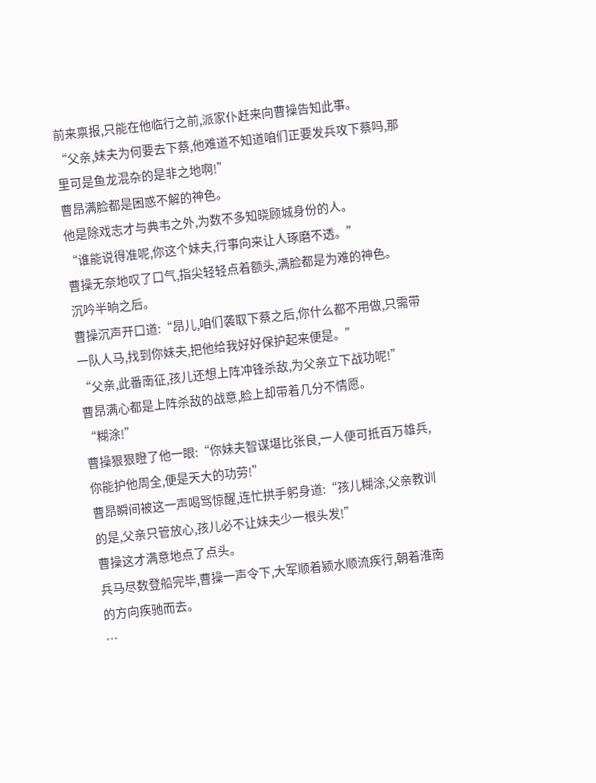前来禀报,只能在他临行之前,派家仆赶来向曹操告知此事。
“父亲,妹夫为何要去下蔡,他难道不知道咱们正要发兵攻下蔡吗,那里可是鱼龙混杂的是非之地啊!”
曹昂满脸都是困惑不解的神色。
他是除戏志才与典韦之外,为数不多知晓顾城身份的人。
“谁能说得准呢,你这个妹夫,行事向来让人琢磨不透。”
曹操无奈地叹了口气,指尖轻轻点着额头,满脸都是为难的神色。
沉吟半晌之后。
曹操沉声开口道:“昂儿,咱们袭取下蔡之后,你什么都不用做,只需带一队人马,找到你妹夫,把他给我好好保护起来便是。”
“父亲,此番南征,孩儿还想上阵冲锋杀敌,为父亲立下战功呢!”
曹昂满心都是上阵杀敌的战意,脸上却带着几分不情愿。
“糊涂!”
曹操狠狠瞪了他一眼:“你妹夫智谋堪比张良,一人便可抵百万雄兵,你能护他周全,便是天大的功劳!”
曹昂瞬间被这一声喝骂惊醒,连忙拱手躬身道:“孩儿糊涂,父亲教训的是,父亲只管放心,孩儿必不让妹夫少一根头发!”
曹操这才满意地点了点头。
兵马尽数登船完毕,曹操一声令下,大军顺着颍水顺流疾行,朝着淮南的方向疾驰而去。
…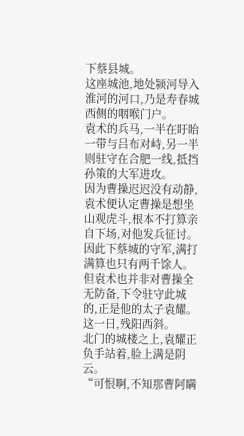下蔡县城。
这座城池,地处颍河导入淮河的河口,乃是寿春城西侧的咽喉门户。
袁术的兵马,一半在盱眙一带与吕布对峙,另一半则驻守在合肥一线,抵挡孙策的大军进攻。
因为曹操迟迟没有动静,袁术便认定曹操是想坐山观虎斗,根本不打算亲自下场,对他发兵征讨。
因此下蔡城的守军,满打满算也只有两千馀人。
但袁术也并非对曹操全无防备,下令驻守此城的,正是他的太子袁耀。
这一日,残阳西斜。
北门的城楼之上,袁耀正负手站着,脸上满是阴云。
“可恨啊,不知那曹阿瞒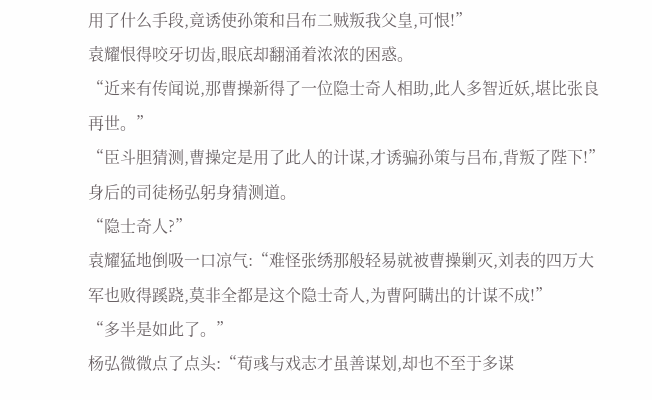用了什么手段,竟诱使孙策和吕布二贼叛我父皇,可恨!”
袁耀恨得咬牙切齿,眼底却翻涌着浓浓的困惑。
“近来有传闻说,那曹操新得了一位隐士奇人相助,此人多智近妖,堪比张良再世。”
“臣斗胆猜测,曹操定是用了此人的计谋,才诱骗孙策与吕布,背叛了陛下!”
身后的司徒杨弘躬身猜测道。
“隐士奇人?”
袁耀猛地倒吸一口凉气:“难怪张绣那般轻易就被曹操剿灭,刘表的四万大军也败得蹊跷,莫非全都是这个隐士奇人,为曹阿瞒出的计谋不成!”
“多半是如此了。”
杨弘微微点了点头:“荀彧与戏志才虽善谋划,却也不至于多谋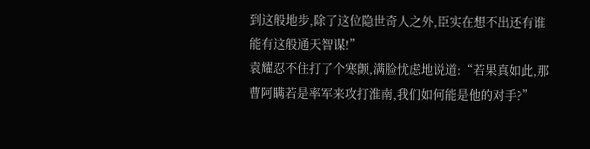到这般地步,除了这位隐世奇人之外,臣实在想不出还有谁能有这般通天智谋!”
袁耀忍不住打了个寒颤,满脸忧虑地说道:“若果真如此,那曹阿瞒若是率军来攻打淮南,我们如何能是他的对手?”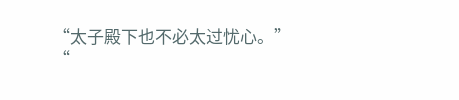“太子殿下也不必太过忧心。”
“